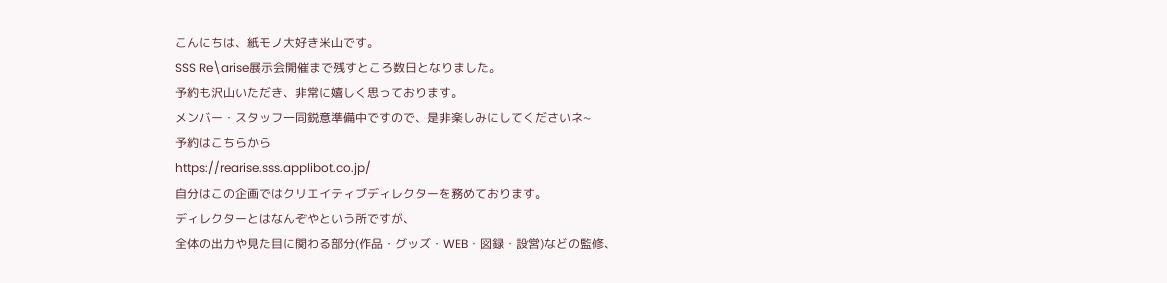こんにちは、紙モノ大好き米山です。
SSS Re\arise展示会開催まで残すところ数日となりました。
予約も沢山いただき、非常に嬉しく思っております。
メンバー・スタッフ一同鋭意準備中ですので、是非楽しみにしてくださいネ~
予約はこちらから
https://rearise.sss.applibot.co.jp/
自分はこの企画ではクリエイティブディレクターを務めております。
ディレクターとはなんぞやという所ですが、
全体の出力や見た目に関わる部分(作品・グッズ・WEB・図録・設営)などの監修、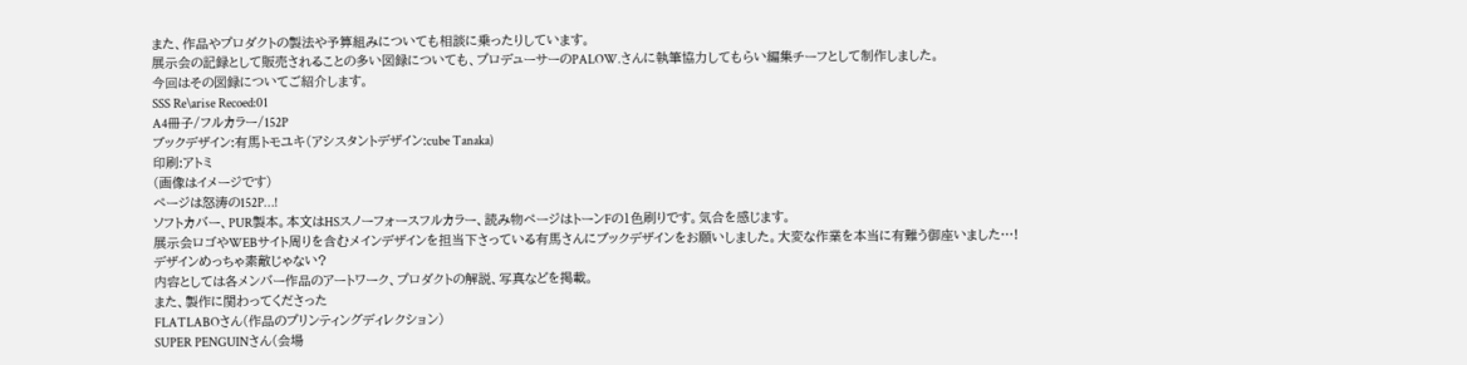また、作品やプロダクトの製法や予算組みについても相談に乗ったりしています。
展示会の記録として販売されることの多い図録についても、プロデューサーのPALOW.さんに執筆協力してもらい編集チーフとして制作しました。
今回はその図録についてご紹介します。
SSS Re\arise Recoed:01
A4冊子/フルカラー/152P
ブックデザイン:有馬トモユキ(アシスタントデザイン:cube Tanaka)
印刷:アトミ
(画像はイメージです)
ページは怒涛の152P…!
ソフトカバー、PUR製本。本文はHSスノーフォースフルカラー、読み物ページはトーンFの1色刷りです。気合を感じます。
展示会ロゴやWEBサイト周りを含むメインデザインを担当下さっている有馬さんにブックデザインをお願いしました。大変な作業を本当に有難う御座いました…!
デザインめっちゃ素敵じゃない?
内容としては各メンバー作品のアートワーク、プロダクトの解説、写真などを掲載。
また、製作に関わってくださった
FLATLABOさん(作品のプリンティングディレクション)
SUPER PENGUINさん(会場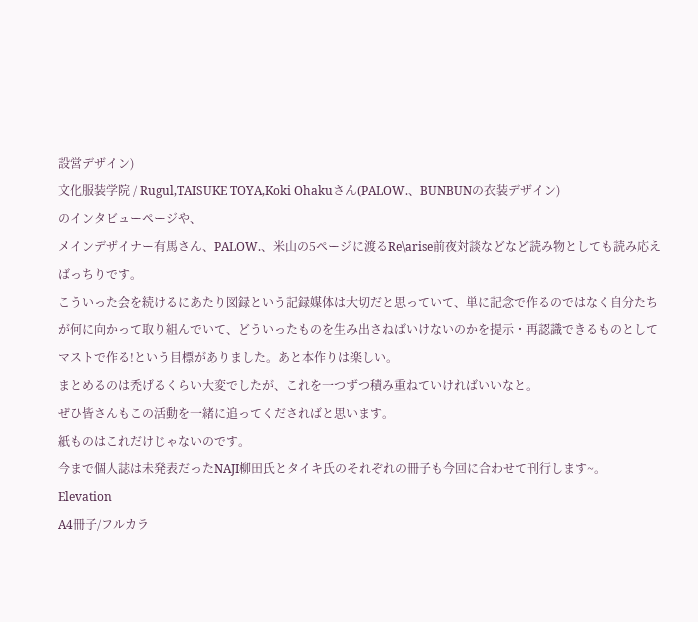設営デザイン)
文化服装学院 / Rugul,TAISUKE TOYA,Koki Ohakuさん(PALOW.、BUNBUNの衣装デザイン)
のインタビューページや、
メインデザイナー有馬さん、PALOW.、米山の5ページに渡るRe\arise前夜対談などなど読み物としても読み応えばっちりです。
こういった会を続けるにあたり図録という記録媒体は大切だと思っていて、単に記念で作るのではなく自分たちが何に向かって取り組んでいて、どういったものを生み出さねばいけないのかを提示・再認識できるものとしてマストで作る!という目標がありました。あと本作りは楽しい。
まとめるのは禿げるくらい大変でしたが、これを一つずつ積み重ねていければいいなと。
ぜひ皆さんもこの活動を一緒に追ってくださればと思います。
紙ものはこれだけじゃないのです。
今まで個人誌は未発表だったNAJI柳田氏とタイキ氏のそれぞれの冊子も今回に合わせて刊行します~。
Elevation
A4冊子/フルカラ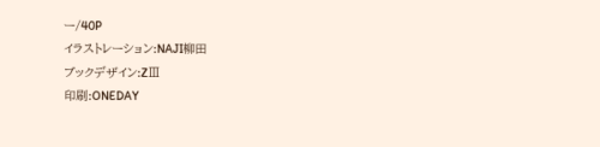ー/40P
イラストレーション:NAJI柳田
ブックデザイン:ZⅢ
印刷:ONEDAY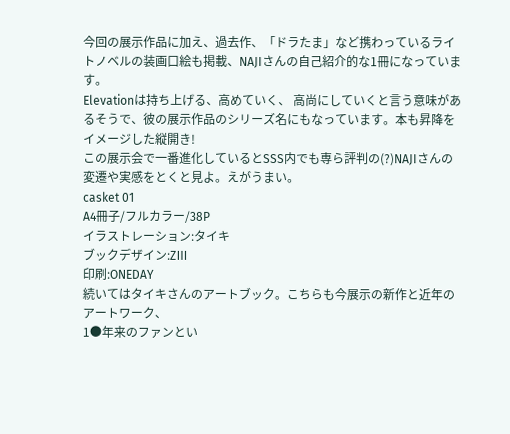今回の展示作品に加え、過去作、「ドラたま」など携わっているライトノベルの装画口絵も掲載、NAJIさんの自己紹介的な1冊になっています。
Elevationは持ち上げる、高めていく、 高尚にしていくと言う意味があるそうで、彼の展示作品のシリーズ名にもなっています。本も昇降をイメージした縦開き!
この展示会で一番進化しているとSSS内でも専ら評判の(?)NAJIさんの変遷や実感をとくと見よ。えがうまい。
casket 01
A4冊子/フルカラー/38P
イラストレーション:タイキ
ブックデザイン:ZⅢ
印刷:ONEDAY
続いてはタイキさんのアートブック。こちらも今展示の新作と近年のアートワーク、
1●年来のファンとい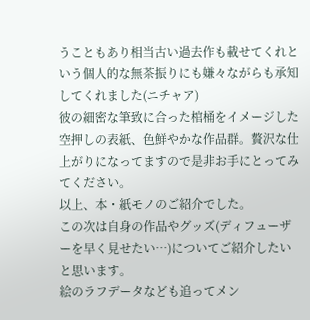うこともあり相当古い過去作も載せてくれという個人的な無茶振りにも嫌々ながらも承知してくれました(ニチャア)
彼の細密な筆致に合った棺桶をイメージした空押しの表紙、色鮮やかな作品群。贅沢な仕上がりになってますので是非お手にとってみてください。
以上、本・紙モノのご紹介でした。
この次は自身の作品やグッズ(ディフューザーを早く見せたい…)についてご紹介したいと思います。
絵のラフデータなども追ってメン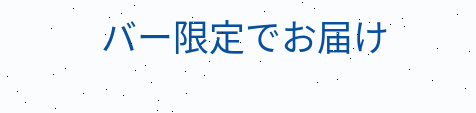バー限定でお届け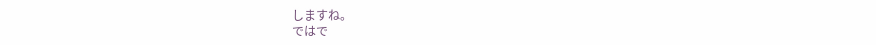しますね。
ではで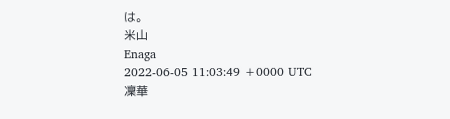は。
米山
Enaga
2022-06-05 11:03:49 +0000 UTC凜華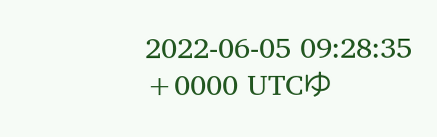2022-06-05 09:28:35 +0000 UTCゆ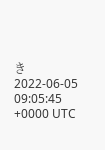き
2022-06-05 09:05:45 +0000 UTC